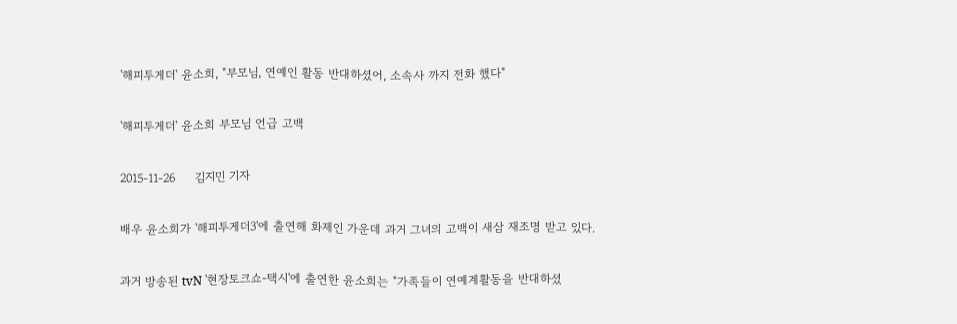'해피투게더' 윤소희, "부모님, 연예인 활동 반대하셨어, 소속사 까지 전화 했다"

'해피투게더' 윤소희 부모님 언급 고백

2015-11-26     김지민 기자

배우 윤소희가 '해피투게더3'에 출연해 화제인 가운데 과거 그녀의 고백이 새삼 재조명 받고 있다.

과거 방송된 tvN '현장토크쇼-택시'에 출연한 윤소희는 "가족들이 연예계활동을 반대하셨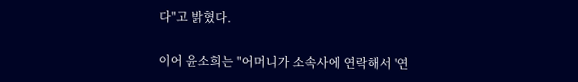다"고 밝혔다.

이어 윤소희는 "어머니가 소속사에 연락해서 '연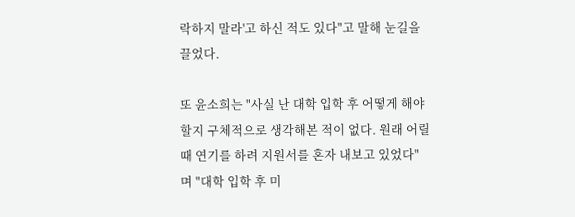락하지 말라'고 하신 적도 있다"고 말해 눈길을 끌었다.

또 윤소희는 "사실 난 대학 입학 후 어떻게 해야 할지 구체적으로 생각해본 적이 없다. 원래 어릴 때 연기를 하려 지원서를 혼자 내보고 있었다"며 "대학 입학 후 미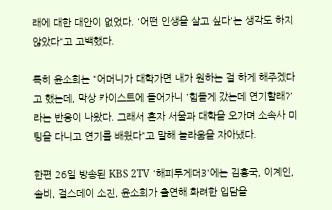래에 대한 대안이 없었다. '어떤 인생을 살고 싶다'는 생각도 하지 않았다"고 고백했다.

특히 윤소희는 "어머니가 대학가면 내가 원하는 걸 하게 해주겠다고 했는데, 막상 카이스트에 들어가니 '힘들게 갔는데 연기할래?'라는 반응이 나왔다. 그래서 혼자 서울과 대학을 오가며 소속사 미팅을 다니고 연기를 배웠다"고 말해 놀라움을 자아냈다.

한편 26일 방송된 KBS 2TV '해피투게더3'에는 김흥국, 이계인, 솔비, 걸스데이 소진, 윤소희가 출연해 화려한 입담을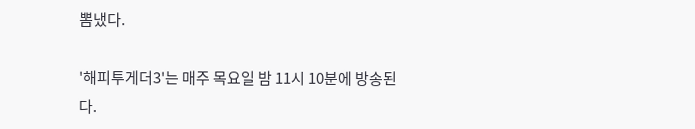뽐냈다.

'해피투게더3'는 매주 목요일 밤 11시 10분에 방송된다.